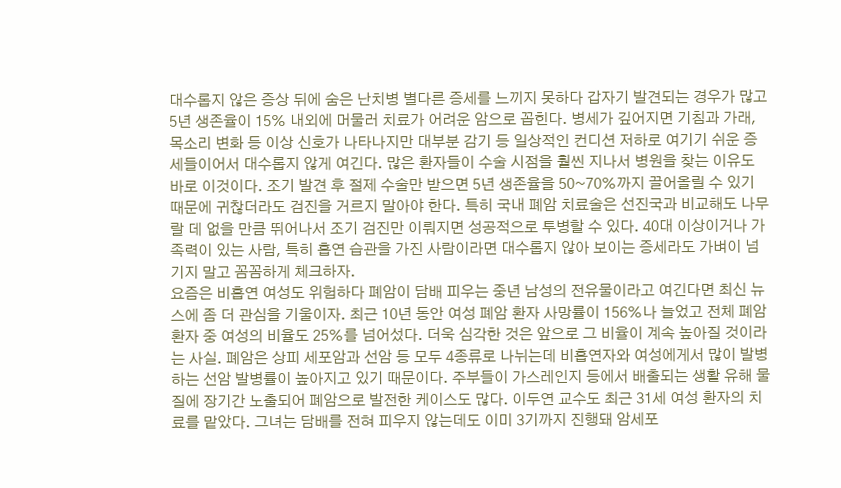대수롭지 않은 증상 뒤에 숨은 난치병 별다른 증세를 느끼지 못하다 갑자기 발견되는 경우가 많고 5년 생존율이 15% 내외에 머물러 치료가 어려운 암으로 꼽힌다. 병세가 깊어지면 기침과 가래, 목소리 변화 등 이상 신호가 나타나지만 대부분 감기 등 일상적인 컨디션 저하로 여기기 쉬운 증세들이어서 대수롭지 않게 여긴다. 많은 환자들이 수술 시점을 훨씬 지나서 병원을 찾는 이유도 바로 이것이다. 조기 발견 후 절제 수술만 받으면 5년 생존율을 50~70%까지 끌어올릴 수 있기 때문에 귀찮더라도 검진을 거르지 말아야 한다. 특히 국내 폐암 치료술은 선진국과 비교해도 나무랄 데 없을 만큼 뛰어나서 조기 검진만 이뤄지면 성공적으로 투병할 수 있다. 40대 이상이거나 가족력이 있는 사람, 특히 흡연 습관을 가진 사람이라면 대수롭지 않아 보이는 증세라도 가벼이 넘기지 말고 꼼꼼하게 체크하자.
요즘은 비흡연 여성도 위험하다 폐암이 담배 피우는 중년 남성의 전유물이라고 여긴다면 최신 뉴스에 좀 더 관심을 기울이자. 최근 10년 동안 여성 폐암 환자 사망률이 156%나 늘었고 전체 폐암 환자 중 여성의 비율도 25%를 넘어섰다. 더욱 심각한 것은 앞으로 그 비율이 계속 높아질 것이라는 사실. 폐암은 상피 세포암과 선암 등 모두 4종류로 나뉘는데 비흡연자와 여성에게서 많이 발병하는 선암 발병률이 높아지고 있기 때문이다. 주부들이 가스레인지 등에서 배출되는 생활 유해 물질에 장기간 노출되어 폐암으로 발전한 케이스도 많다. 이두연 교수도 최근 31세 여성 환자의 치료를 맡았다. 그녀는 담배를 전혀 피우지 않는데도 이미 3기까지 진행돼 암세포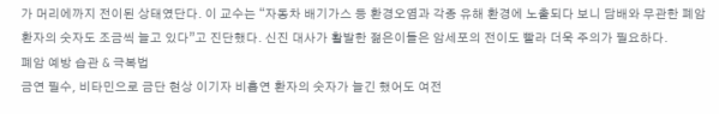가 머리에까지 전이된 상태였단다. 이 교수는 “자동차 배기가스 등 환경오염과 각종 유해 환경에 노출되다 보니 담배와 무관한 폐암 환자의 숫자도 조금씩 늘고 있다”고 진단했다. 신진 대사가 활발한 젊은이들은 암세포의 전이도 빨라 더욱 주의가 필요하다.
폐암 예방 습관 & 극복법
금연 필수, 비타민으로 금단 현상 이기자 비흡연 환자의 숫자가 늘긴 했어도 여전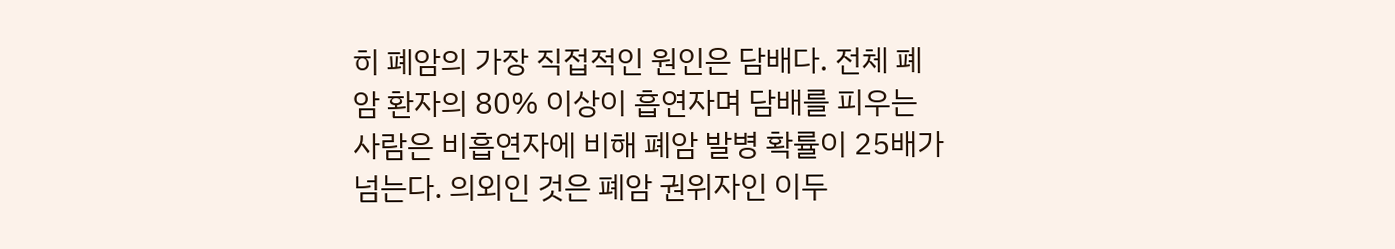히 폐암의 가장 직접적인 원인은 담배다. 전체 폐암 환자의 80% 이상이 흡연자며 담배를 피우는 사람은 비흡연자에 비해 폐암 발병 확률이 25배가 넘는다. 의외인 것은 폐암 권위자인 이두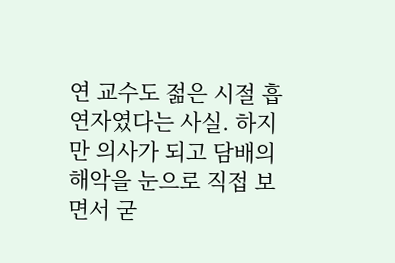연 교수도 젊은 시절 흡연자였다는 사실. 하지만 의사가 되고 담배의 해악을 눈으로 직접 보면서 굳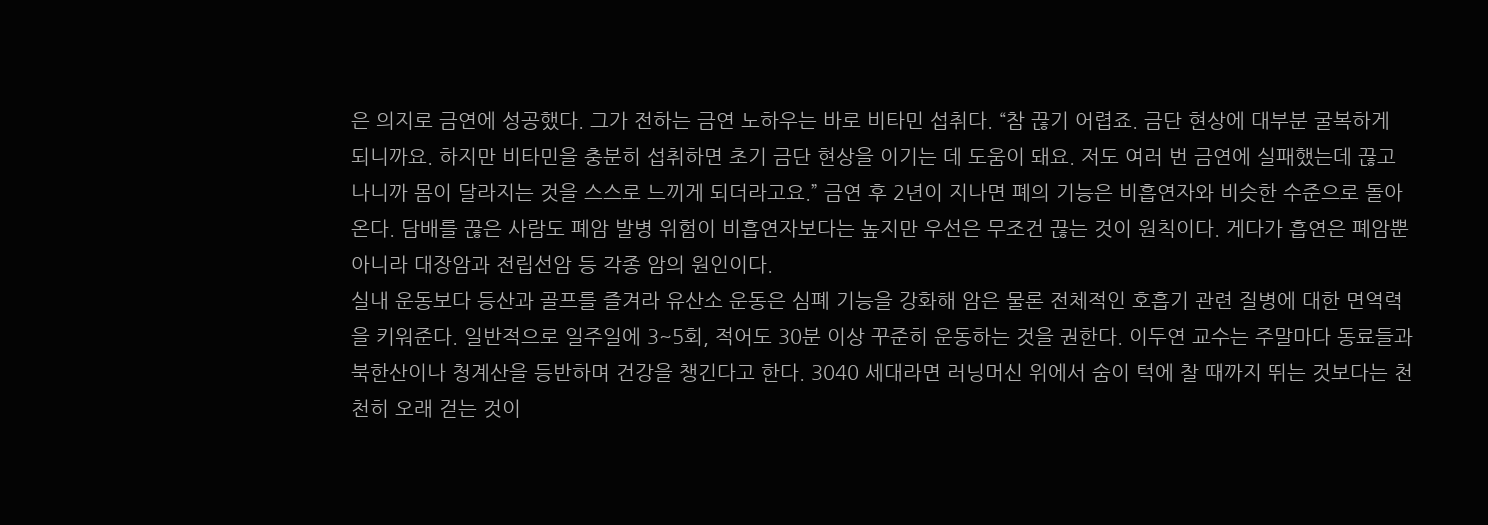은 의지로 금연에 성공했다. 그가 전하는 금연 노하우는 바로 비타민 섭취다. “참 끊기 어렵죠. 금단 현상에 대부분 굴복하게 되니까요. 하지만 비타민을 충분히 섭취하면 초기 금단 현상을 이기는 데 도움이 돼요. 저도 여러 번 금연에 실패했는데 끊고 나니까 몸이 달라지는 것을 스스로 느끼게 되더라고요.” 금연 후 2년이 지나면 폐의 기능은 비흡연자와 비슷한 수준으로 돌아온다. 담배를 끊은 사람도 폐암 발병 위험이 비흡연자보다는 높지만 우선은 무조건 끊는 것이 원칙이다. 게다가 흡연은 폐암뿐 아니라 대장암과 전립선암 등 각종 암의 원인이다.
실내 운동보다 등산과 골프를 즐겨라 유산소 운동은 심폐 기능을 강화해 암은 물론 전체적인 호흡기 관련 질병에 대한 면역력을 키워준다. 일반적으로 일주일에 3~5회, 적어도 30분 이상 꾸준히 운동하는 것을 권한다. 이두연 교수는 주말마다 동료들과 북한산이나 청계산을 등반하며 건강을 챙긴다고 한다. 3040 세대라면 러닝머신 위에서 숨이 턱에 찰 때까지 뛰는 것보다는 천천히 오래 걷는 것이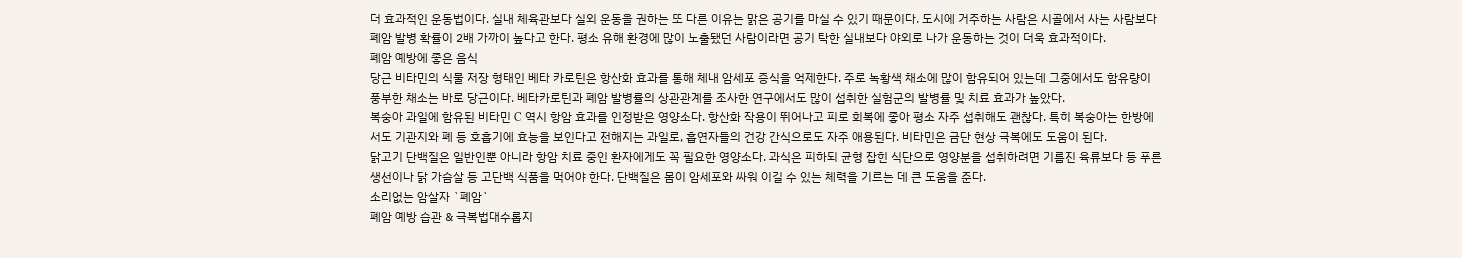더 효과적인 운동법이다. 실내 체육관보다 실외 운동을 권하는 또 다른 이유는 맑은 공기를 마실 수 있기 때문이다. 도시에 거주하는 사람은 시골에서 사는 사람보다 폐암 발병 확률이 2배 가까이 높다고 한다. 평소 유해 환경에 많이 노출됐던 사람이라면 공기 탁한 실내보다 야외로 나가 운동하는 것이 더욱 효과적이다.
폐암 예방에 좋은 음식
당근 비타민의 식물 저장 형태인 베타 카로틴은 항산화 효과를 통해 체내 암세포 증식을 억제한다. 주로 녹황색 채소에 많이 함유되어 있는데 그중에서도 함유량이 풍부한 채소는 바로 당근이다. 베타카로틴과 폐암 발병률의 상관관계를 조사한 연구에서도 많이 섭취한 실험군의 발병률 및 치료 효과가 높았다.
복숭아 과일에 함유된 비타민 C 역시 항암 효과를 인정받은 영양소다. 항산화 작용이 뛰어나고 피로 회복에 좋아 평소 자주 섭취해도 괜찮다. 특히 복숭아는 한방에서도 기관지와 폐 등 호흡기에 효능을 보인다고 전해지는 과일로, 흡연자들의 건강 간식으로도 자주 애용된다. 비타민은 금단 현상 극복에도 도움이 된다.
닭고기 단백질은 일반인뿐 아니라 항암 치료 중인 환자에게도 꼭 필요한 영양소다. 과식은 피하되 균형 잡힌 식단으로 영양분을 섭취하려면 기름진 육류보다 등 푸른 생선이나 닭 가슴살 등 고단백 식품을 먹어야 한다. 단백질은 몸이 암세포와 싸워 이길 수 있는 체력을 기르는 데 큰 도움을 준다.
소리없는 암살자 `폐암`
폐암 예방 습관 & 극복법대수롭지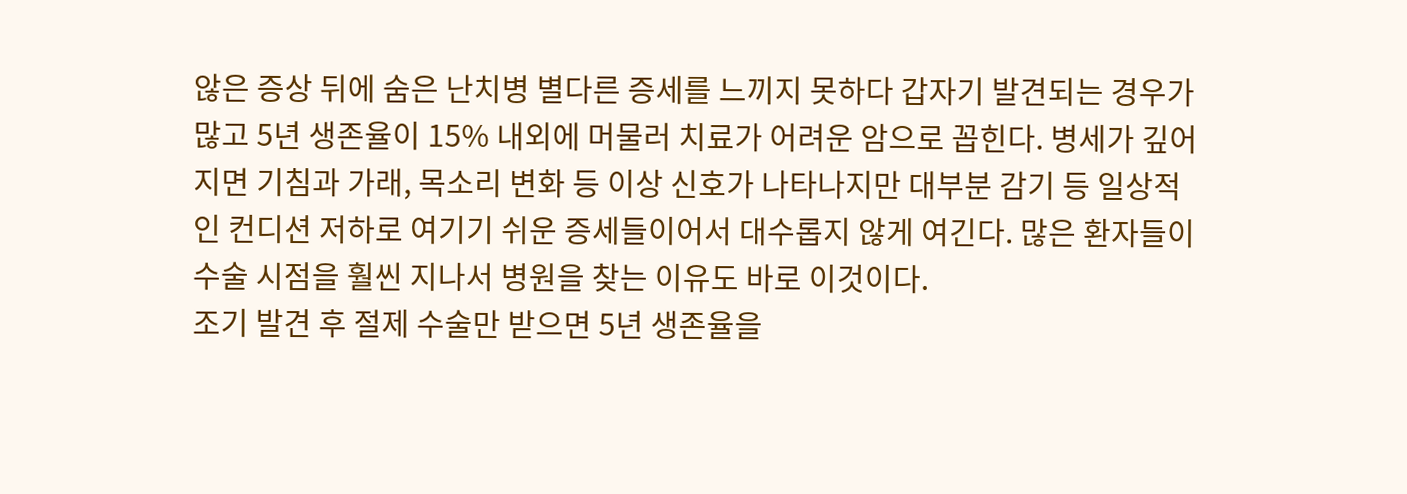않은 증상 뒤에 숨은 난치병 별다른 증세를 느끼지 못하다 갑자기 발견되는 경우가 많고 5년 생존율이 15% 내외에 머물러 치료가 어려운 암으로 꼽힌다. 병세가 깊어지면 기침과 가래, 목소리 변화 등 이상 신호가 나타나지만 대부분 감기 등 일상적인 컨디션 저하로 여기기 쉬운 증세들이어서 대수롭지 않게 여긴다. 많은 환자들이 수술 시점을 훨씬 지나서 병원을 찾는 이유도 바로 이것이다.
조기 발견 후 절제 수술만 받으면 5년 생존율을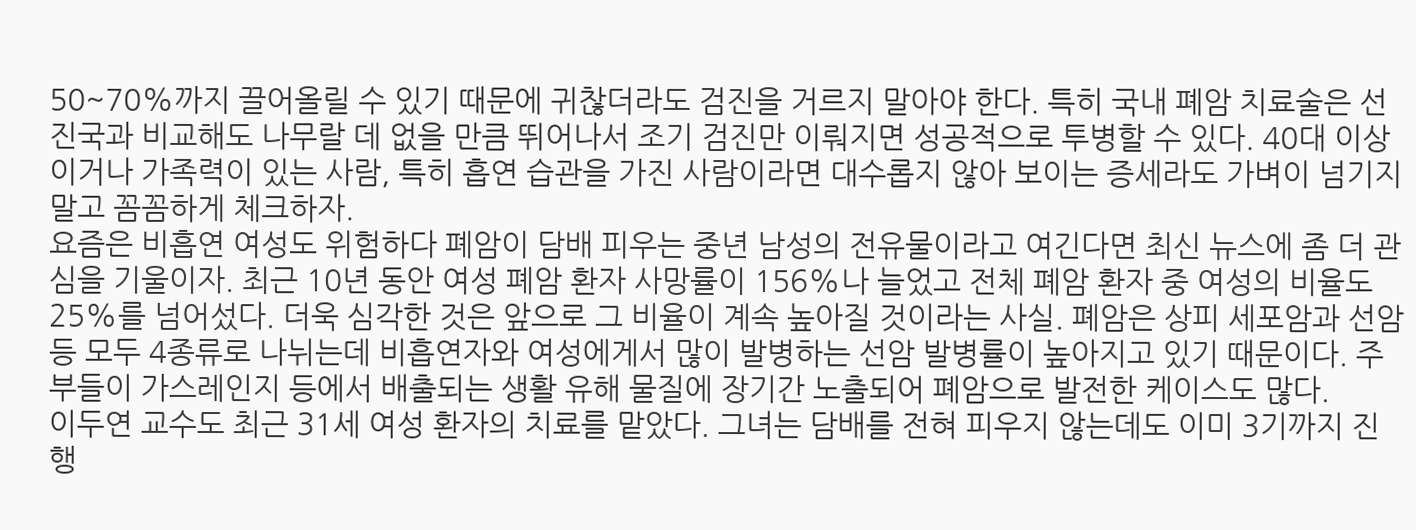50~70%까지 끌어올릴 수 있기 때문에 귀찮더라도 검진을 거르지 말아야 한다. 특히 국내 폐암 치료술은 선진국과 비교해도 나무랄 데 없을 만큼 뛰어나서 조기 검진만 이뤄지면 성공적으로 투병할 수 있다. 40대 이상이거나 가족력이 있는 사람, 특히 흡연 습관을 가진 사람이라면 대수롭지 않아 보이는 증세라도 가벼이 넘기지 말고 꼼꼼하게 체크하자.
요즘은 비흡연 여성도 위험하다 폐암이 담배 피우는 중년 남성의 전유물이라고 여긴다면 최신 뉴스에 좀 더 관심을 기울이자. 최근 10년 동안 여성 폐암 환자 사망률이 156%나 늘었고 전체 폐암 환자 중 여성의 비율도 25%를 넘어섰다. 더욱 심각한 것은 앞으로 그 비율이 계속 높아질 것이라는 사실. 폐암은 상피 세포암과 선암 등 모두 4종류로 나뉘는데 비흡연자와 여성에게서 많이 발병하는 선암 발병률이 높아지고 있기 때문이다. 주부들이 가스레인지 등에서 배출되는 생활 유해 물질에 장기간 노출되어 폐암으로 발전한 케이스도 많다.
이두연 교수도 최근 31세 여성 환자의 치료를 맡았다. 그녀는 담배를 전혀 피우지 않는데도 이미 3기까지 진행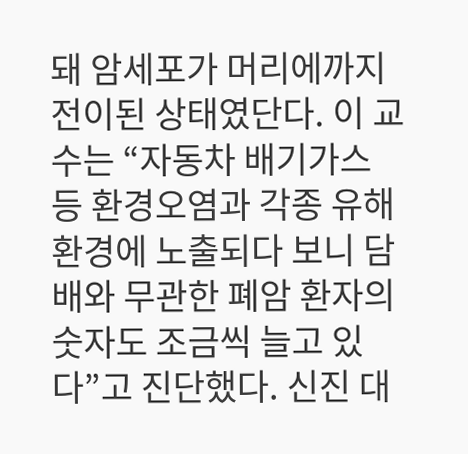돼 암세포가 머리에까지 전이된 상태였단다. 이 교수는 “자동차 배기가스 등 환경오염과 각종 유해 환경에 노출되다 보니 담배와 무관한 폐암 환자의 숫자도 조금씩 늘고 있다”고 진단했다. 신진 대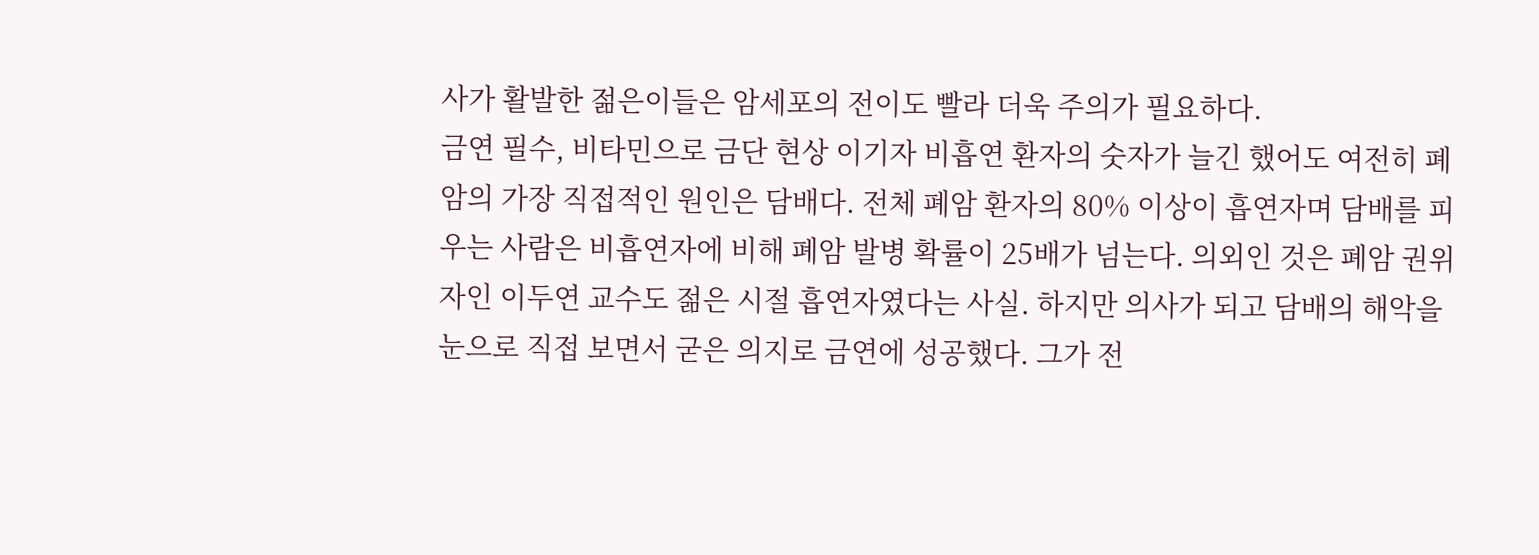사가 활발한 젊은이들은 암세포의 전이도 빨라 더욱 주의가 필요하다.
금연 필수, 비타민으로 금단 현상 이기자 비흡연 환자의 숫자가 늘긴 했어도 여전히 폐암의 가장 직접적인 원인은 담배다. 전체 폐암 환자의 80% 이상이 흡연자며 담배를 피우는 사람은 비흡연자에 비해 폐암 발병 확률이 25배가 넘는다. 의외인 것은 폐암 권위자인 이두연 교수도 젊은 시절 흡연자였다는 사실. 하지만 의사가 되고 담배의 해악을 눈으로 직접 보면서 굳은 의지로 금연에 성공했다. 그가 전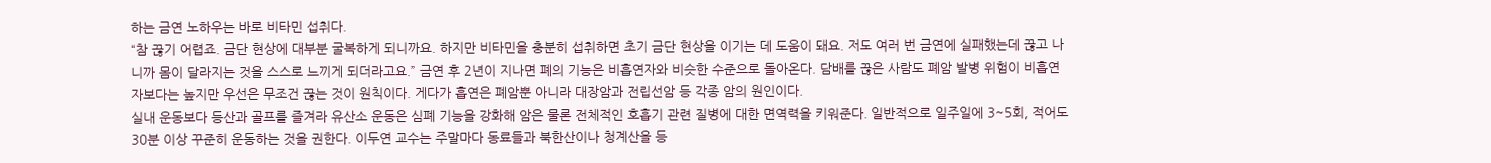하는 금연 노하우는 바로 비타민 섭취다.
“참 끊기 어렵죠. 금단 현상에 대부분 굴복하게 되니까요. 하지만 비타민을 충분히 섭취하면 초기 금단 현상을 이기는 데 도움이 돼요. 저도 여러 번 금연에 실패했는데 끊고 나니까 몸이 달라지는 것을 스스로 느끼게 되더라고요.” 금연 후 2년이 지나면 폐의 기능은 비흡연자와 비슷한 수준으로 돌아온다. 담배를 끊은 사람도 폐암 발병 위험이 비흡연자보다는 높지만 우선은 무조건 끊는 것이 원칙이다. 게다가 흡연은 폐암뿐 아니라 대장암과 전립선암 등 각종 암의 원인이다.
실내 운동보다 등산과 골프를 즐겨라 유산소 운동은 심폐 기능을 강화해 암은 물론 전체적인 호흡기 관련 질병에 대한 면역력을 키워준다. 일반적으로 일주일에 3~5회, 적어도 30분 이상 꾸준히 운동하는 것을 권한다. 이두연 교수는 주말마다 동료들과 북한산이나 청계산을 등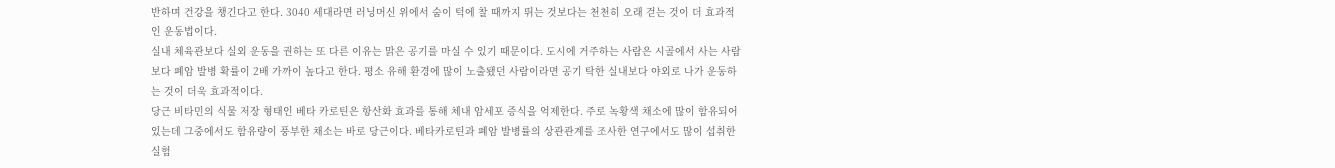반하며 건강을 챙긴다고 한다. 3040 세대라면 러닝머신 위에서 숨이 턱에 찰 때까지 뛰는 것보다는 천천히 오래 걷는 것이 더 효과적인 운동법이다.
실내 체육관보다 실외 운동을 권하는 또 다른 이유는 맑은 공기를 마실 수 있기 때문이다. 도시에 거주하는 사람은 시골에서 사는 사람보다 폐암 발병 확률이 2배 가까이 높다고 한다. 평소 유해 환경에 많이 노출됐던 사람이라면 공기 탁한 실내보다 야외로 나가 운동하는 것이 더욱 효과적이다.
당근 비타민의 식물 저장 형태인 베타 카로틴은 항산화 효과를 통해 체내 암세포 증식을 억제한다. 주로 녹황색 채소에 많이 함유되어 있는데 그중에서도 함유량이 풍부한 채소는 바로 당근이다. 베타카로틴과 폐암 발병률의 상관관계를 조사한 연구에서도 많이 섭취한 실험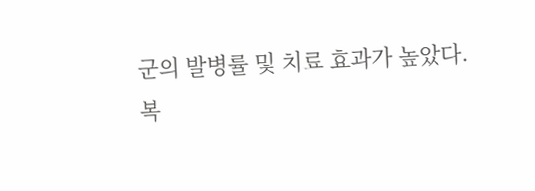군의 발병률 및 치료 효과가 높았다.
복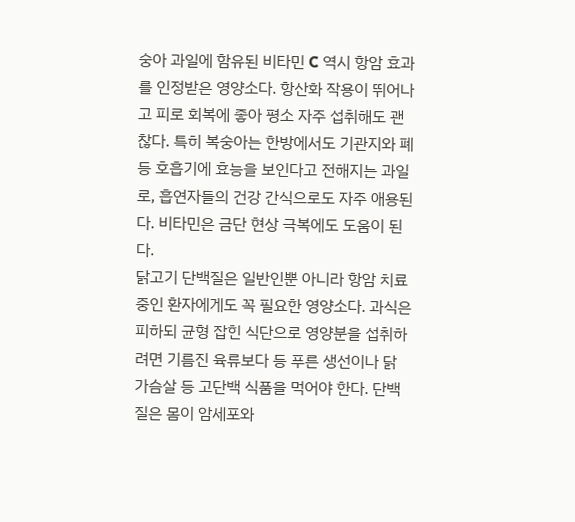숭아 과일에 함유된 비타민 C 역시 항암 효과를 인정받은 영양소다. 항산화 작용이 뛰어나고 피로 회복에 좋아 평소 자주 섭취해도 괜찮다. 특히 복숭아는 한방에서도 기관지와 폐 등 호흡기에 효능을 보인다고 전해지는 과일로, 흡연자들의 건강 간식으로도 자주 애용된다. 비타민은 금단 현상 극복에도 도움이 된다.
닭고기 단백질은 일반인뿐 아니라 항암 치료 중인 환자에게도 꼭 필요한 영양소다. 과식은 피하되 균형 잡힌 식단으로 영양분을 섭취하려면 기름진 육류보다 등 푸른 생선이나 닭 가슴살 등 고단백 식품을 먹어야 한다. 단백질은 몸이 암세포와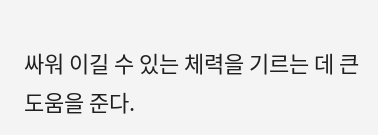싸워 이길 수 있는 체력을 기르는 데 큰 도움을 준다.